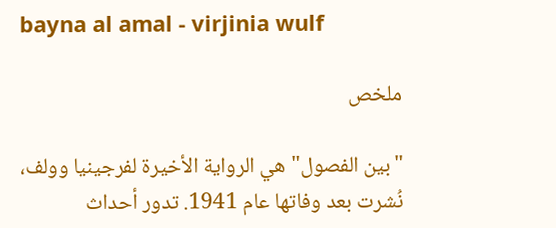bayna al amal - virjinia wulf

ملخص

"بين الفصول" هي الرواية الأخيرة لفرجينيا وولف، نُشرت بعد وفاتها عام 1941. تدور أحداث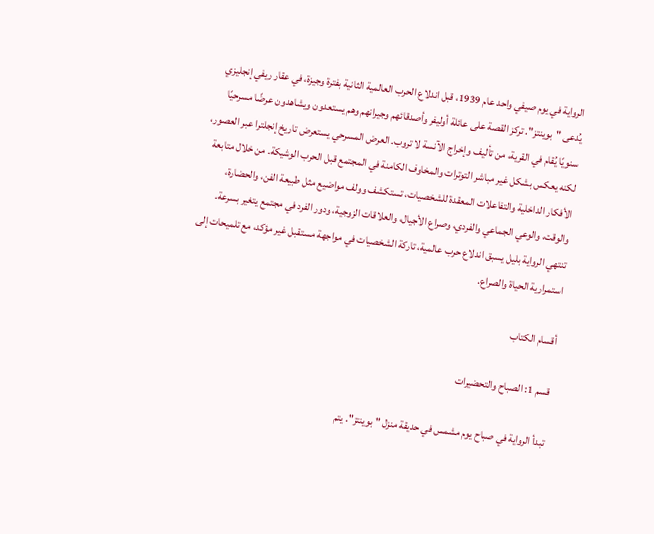الرواية في يوم صيفي واحد عام 1939، قبل اندلاع الحرب العالمية الثانية بفترة وجيزة، في عقار ريفي إنجليزي يُدعى "بوينتز". تركز القصة على عائلة أوليفر وأصدقائهم وجيرانهم وهم يستعدون ويشاهدون عرضًا مسرحيًا سنويًا يُقام في القرية، من تأليف وإخراج الآنسة لا تروب. العرض المسرحي يستعرض تاريخ إنجلترا عبر العصور، لكنه يعكس بشكل غير مباشر التوترات والمخاوف الكامنة في المجتمع قبل الحرب الوشيكة. من خلال متابعة الأفكار الداخلية والتفاعلات المعقدة للشخصيات، تستكشف وولف مواضيع مثل طبيعة الفن، والحضارة، والوقت، والوعي الجماعي والفردي، وصراع الأجيال، والعلاقات الزوجية، ودور الفرد في مجتمع يتغير بسرعة. تنتهي الرواية بليل يسبق اندلاع حرب عالمية، تاركة الشخصيات في مواجهة مستقبل غير مؤكد، مع تلميحات إلى استمرارية الحياة والصراع.

أقسام الكتاب

قسم 1: الصباح والتحضيرات

تبدأ الرواية في صباح يوم مشمس في حديقة منزل "بوينتز". يتم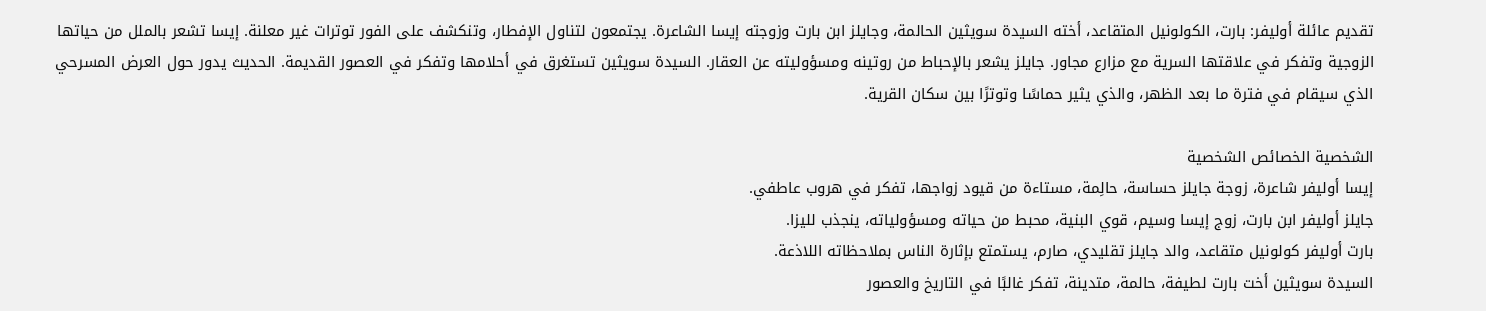تقديم عائلة أوليفر: بارت، الكولونيل المتقاعد، أخته السيدة سويثين الحالمة، وجايلز ابن بارت وزوجته إيسا الشاعرة. يجتمعون لتناول الإفطار، وتنكشف على الفور توترات غير معلنة. إيسا تشعر بالملل من حياتها الزوجية وتفكر في علاقتها السرية مع مزارع مجاور. جايلز يشعر بالإحباط من روتينه ومسؤوليته عن العقار. السيدة سويثين تستغرق في أحلامها وتفكر في العصور القديمة. الحديث يدور حول العرض المسرحي الذي سيقام في فترة ما بعد الظهر، والذي يثير حماسًا وتوترًا بين سكان القرية.

الشخصية الخصائص الشخصية
إيسا أوليفر شاعرة، زوجة جايلز حساسة، حالِمة، مستاءة من قيود زواجها، تفكر في هروب عاطفي.
جايلز أوليفر ابن بارت، زوج إيسا وسيم، قوي البنية، محبط من حياته ومسؤولياته، ينجذب لليزا.
بارت أوليفر كولونيل متقاعد، والد جايلز تقليدي، صارم، يستمتع بإثارة الناس بملاحظاته اللاذعة.
السيدة سويثين أخت بارت لطيفة، حالمة، متدينة، تفكر غالبًا في التاريخ والعصور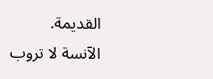القديمة.
الآنسة لا تروب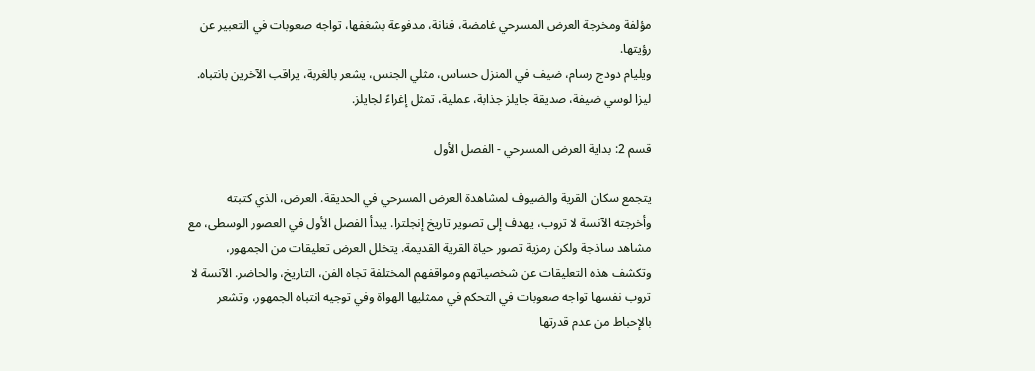مؤلفة ومخرجة العرض المسرحي غامضة، فنانة، مدفوعة بشغفها، تواجه صعوبات في التعبير عن رؤيتها.
ويليام دودج رسام، ضيف في المنزل حساس، مثلي الجنس، يشعر بالغربة، يراقب الآخرين بانتباه.
ليزا لوسي ضيفة، صديقة جايلز جذابة، عملية، تمثل إغراءً لجايلز.

قسم 2: بداية العرض المسرحي - الفصل الأول

يتجمع سكان القرية والضيوف لمشاهدة العرض المسرحي في الحديقة. العرض، الذي كتبته وأخرجته الآنسة لا تروب، يهدف إلى تصوير تاريخ إنجلترا. يبدأ الفصل الأول في العصور الوسطى، مع مشاهد ساذجة ولكن رمزية تصور حياة القرية القديمة. يتخلل العرض تعليقات من الجمهور، وتكشف هذه التعليقات عن شخصياتهم ومواقفهم المختلفة تجاه الفن، التاريخ، والحاضر. الآنسة لا تروب نفسها تواجه صعوبات في التحكم في ممثليها الهواة وفي توجيه انتباه الجمهور، وتشعر بالإحباط من عدم قدرتها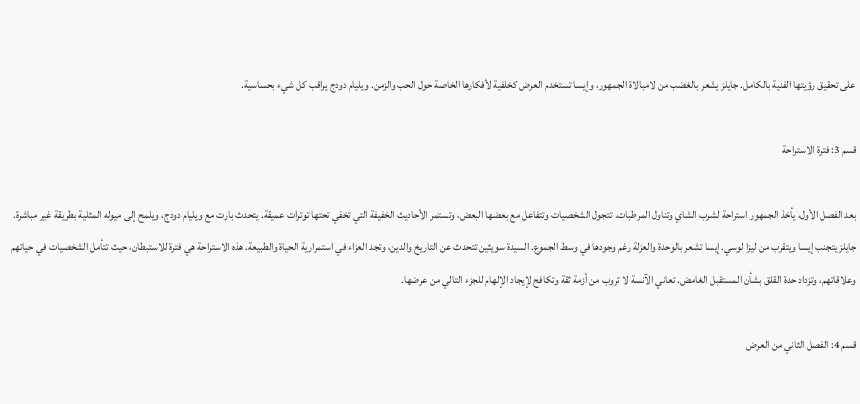على تحقيق رؤيتها الفنية بالكامل. جايلز يشعر بالغضب من لامبالاة الجمهور، وإيسا تستخدم العرض كخلفية لأفكارها الخاصة حول الحب والزمن. ويليام دودج يراقب كل شيء بحساسية.

قسم 3: فترة الاستراحة

بعد الفصل الأول، يأخذ الجمهور استراحة لشرب الشاي وتناول المرطبات. تتجول الشخصيات وتتفاعل مع بعضها البعض، وتستمر الأحاديث الخفيفة التي تخفي تحتها توترات عميقة. يتحدث بارت مع ويليام دودج، ويلمح إلى ميوله المثلية بطريقة غير مباشرة. جايلز يتجنب إيسا ويتقرب من ليزا لوسي. إيسا تشعر بالوحدة والعزلة رغم وجودها في وسط الجموع. السيدة سويثين تتحدث عن التاريخ والدين، وتجد العزاء في استمرارية الحياة والطبيعة. هذه الاستراحة هي فترة للاستبطان، حيث تتأمل الشخصيات في حياتهم وعلاقاتهم، وتزداد حدة القلق بشأن المستقبل الغامض. تعاني الآنسة لا تروب من أزمة ثقة وتكافح لإيجاد الإلهام للجزء التالي من عرضها.

قسم 4: الفصل الثاني من العرض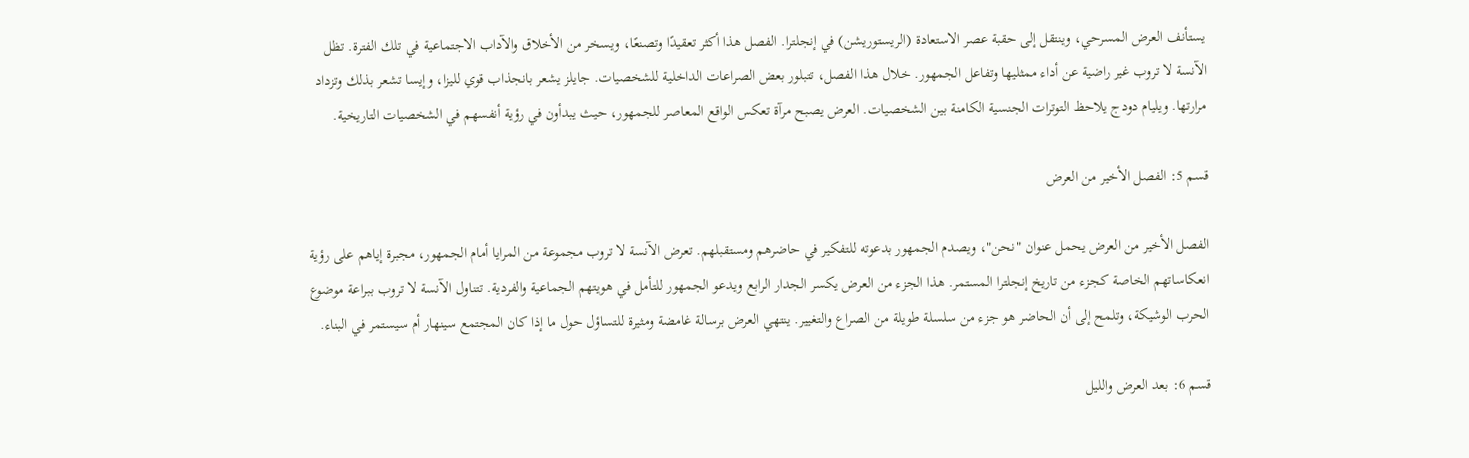يستأنف العرض المسرحي، وينتقل إلى حقبة عصر الاستعادة (الريستوريشن) في إنجلترا. الفصل هذا أكثر تعقيدًا وتصنعًا، ويسخر من الأخلاق والآداب الاجتماعية في تلك الفترة. تظل الآنسة لا تروب غير راضية عن أداء ممثليها وتفاعل الجمهور. خلال هذا الفصل، تتبلور بعض الصراعات الداخلية للشخصيات. جايلز يشعر بانجذاب قوي لليزا، وإيسا تشعر بذلك وتزداد مرارتها. ويليام دودج يلاحظ التوترات الجنسية الكامنة بين الشخصيات. العرض يصبح مرآة تعكس الواقع المعاصر للجمهور، حيث يبدأون في رؤية أنفسهم في الشخصيات التاريخية.

قسم 5: الفصل الأخير من العرض

الفصل الأخير من العرض يحمل عنوان "نحن"، ويصدم الجمهور بدعوته للتفكير في حاضرهم ومستقبلهم. تعرض الآنسة لا تروب مجموعة من المرايا أمام الجمهور، مجبرة إياهم على رؤية انعكاساتهم الخاصة كجزء من تاريخ إنجلترا المستمر. هذا الجزء من العرض يكسر الجدار الرابع ويدعو الجمهور للتأمل في هويتهم الجماعية والفردية. تتناول الآنسة لا تروب ببراعة موضوع الحرب الوشيكة، وتلمح إلى أن الحاضر هو جزء من سلسلة طويلة من الصراع والتغيير. ينتهي العرض برسالة غامضة ومثيرة للتساؤل حول ما إذا كان المجتمع سينهار أم سيستمر في البناء.

قسم 6: بعد العرض والليل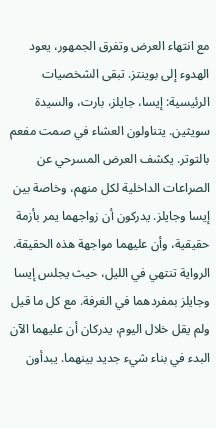مع انتهاء العرض وتفرق الجمهور، يعود الهدوء إلى بوينتز. تبقى الشخصيات الرئيسية: إيسا، جايلز، بارت، والسيدة سويثين. يتناولون العشاء في صمت مفعم بالتوتر. يكشف العرض المسرحي عن الصراعات الداخلية لكل منهم، وخاصة بين إيسا وجايلز. يدركون أن زواجهما يمر بأزمة حقيقية، وأن عليهما مواجهة هذه الحقيقة. الرواية تنتهي في الليل، حيث يجلس إيسا وجايلز بمفردهما في الغرفة. مع كل ما قيل ولم يقل خلال اليوم، يدركان أن عليهما الآن البدء في بناء شيء جديد بينهما. يبدأون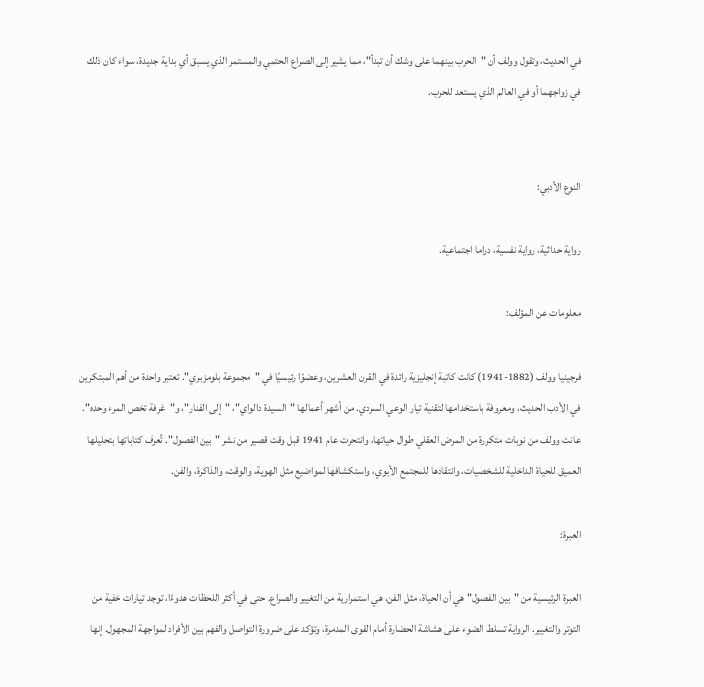في الحديث، وتقول وولف أن "الحرب بينهما على وشك أن تبدأ"، مما يشير إلى الصراع الحتمي والمستمر الذي يسبق أي بداية جديدة، سواء كان ذلك في زواجهما أو في العالم الذي يستعد للحرب.


النوع الأدبي:

رواية حداثية، رواية نفسية، دراما اجتماعية.

معلومات عن المؤلف:

فرجينيا وولف (1882-1941) كانت كاتبة إنجليزية رائدة في القرن العشرين، وعضوًا رئيسيًا في "مجموعة بلومزبري". تعتبر واحدة من أهم المبتكرين في الأدب الحديث، ومعروفة باستخدامها لتقنية تيار الوعي السردي. من أشهر أعمالها "السيدة دالواي"، "إلى الفنار"، و"غرفة تخص المرء وحده". عانت وولف من نوبات متكررة من المرض العقلي طوال حياتها، وانتحرت عام 1941 قبل وقت قصير من نشر "بين الفصول". تُعرف كتاباتها بتحليلها العميق للحياة الداخلية للشخصيات، وانتقادها للمجتمع الأبوي، واستكشافها لمواضيع مثل الهوية، والوقت، والذاكرة، والفن.

العبرة:

العبرة الرئيسية من "بين الفصول" هي أن الحياة، مثل الفن، هي استمرارية من التغيير والصراع. حتى في أكثر اللحظات هدوءًا، توجد تيارات خفية من التوتر والتغيير. الرواية تسلط الضوء على هشاشة الحضارة أمام القوى المدمرة، وتؤكد على ضرورة التواصل والفهم بين الأفراد لمواجهة المجهول. إنها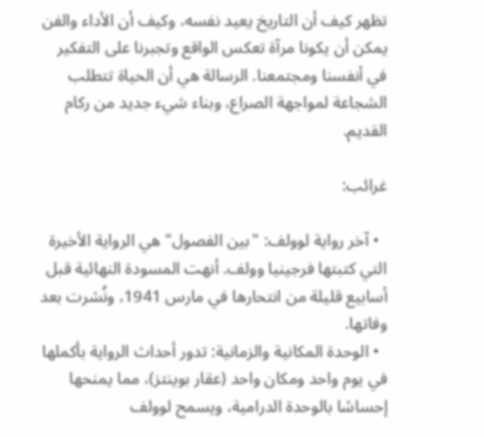تظهر كيف أن التاريخ يعيد نفسه، وكيف أن الأداء والفن يمكن أن يكونا مرآة تعكس الواقع وتجبرنا على التفكير في أنفسنا ومجتمعنا. الرسالة هي أن الحياة تتطلب الشجاعة لمواجهة الصراع، وبناء شيء جديد من ركام القديم.

غرائب:

  • آخر رواية لوولف: "بين الفصول" هي الرواية الأخيرة التي كتبتها فرجينيا وولف. أنهت المسودة النهائية قبل أسابيع قليلة من انتحارها في مارس 1941، ونُشرت بعد وفاتها.
  • الوحدة المكانية والزمانية: تدور أحداث الرواية بأكملها في يوم واحد ومكان واحد (عقار بوينتز)، مما يمنحها إحساسًا بالوحدة الدرامية، ويسمح لوولف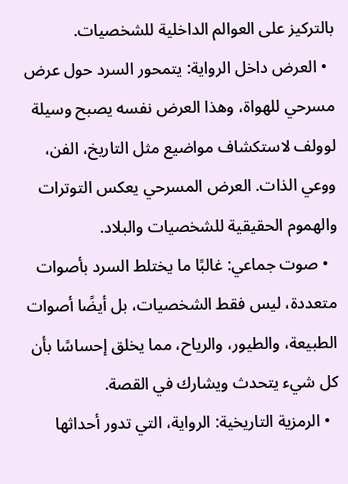بالتركيز على العوالم الداخلية للشخصيات.
  • العرض داخل الرواية: يتمحور السرد حول عرض مسرحي للهواة، وهذا العرض نفسه يصبح وسيلة لوولف لاستكشاف مواضيع مثل التاريخ، الفن، ووعي الذات. العرض المسرحي يعكس التوترات والهموم الحقيقية للشخصيات والبلاد.
  • صوت جماعي: غالبًا ما يختلط السرد بأصوات متعددة، ليس فقط الشخصيات، بل أيضًا أصوات الطبيعة، والطيور، والرياح، مما يخلق إحساسًا بأن كل شيء يتحدث ويشارك في القصة.
  • الرمزية التاريخية: الرواية، التي تدور أحداثها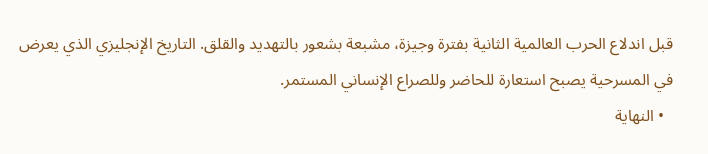قبل اندلاع الحرب العالمية الثانية بفترة وجيزة، مشبعة بشعور بالتهديد والقلق. التاريخ الإنجليزي الذي يعرض في المسرحية يصبح استعارة للحاضر وللصراع الإنساني المستمر.
  • النهاية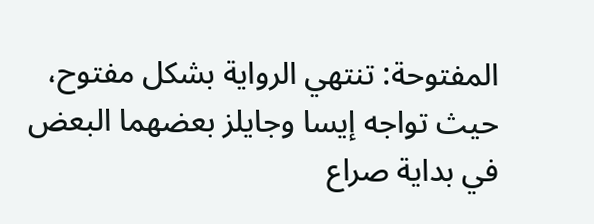المفتوحة: تنتهي الرواية بشكل مفتوح، حيث تواجه إيسا وجايلز بعضهما البعض في بداية صراع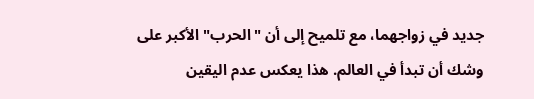جديد في زواجهما، مع تلميح إلى أن "الحرب" الأكبر على وشك أن تبدأ في العالم. هذا يعكس عدم اليقين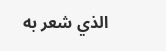الذي شعر به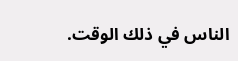الناس في ذلك الوقت.